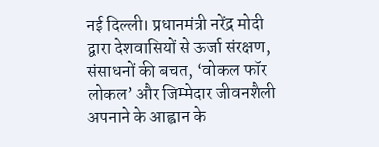नई दिल्ली। प्रधानमंत्री नरेंद्र मोदी द्वारा देशवासियों से ऊर्जा संरक्षण, संसाधनों की बचत, ‘वोकल फॉर लोकल’ और जिम्मेदार जीवनशैली अपनाने के आह्वान के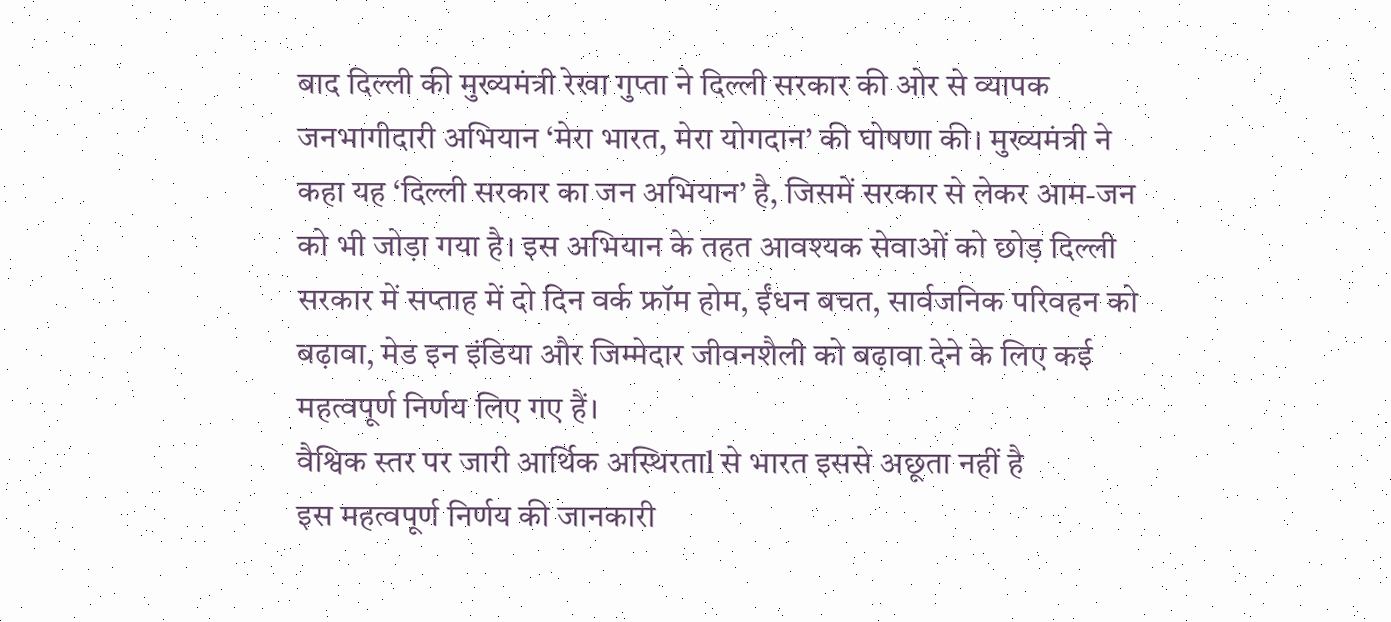बाद दिल्ली की मुख्यमंत्री रेखा गुप्ता ने दिल्ली सरकार की ओर से व्यापक जनभागीदारी अभियान ‘मेरा भारत, मेरा योगदान’ की घोषणा की। मुख्यमंत्री ने कहा यह ‘दिल्ली सरकार का जन अभियान’ है, जिसमें सरकार से लेकर आम-जन को भी जोड़ा गया है। इस अभियान के तहत आवश्यक सेवाओं को छोड़ दिल्ली सरकार में सप्ताह में दो दिन वर्क फ्रॉम होम, ईंधन बचत, सार्वजनिक परिवहन को बढ़ावा, मेड इन इंडिया और जिम्मेदार जीवनशैली को बढ़ावा देने के लिए कई महत्वपूर्ण निर्णय लिए गए हैं।
वैश्विक स्तर पर जारी आर्थिक अस्थिरताl से भारत इससे अछूता नहीं है
इस महत्वपूर्ण निर्णय की जानकारी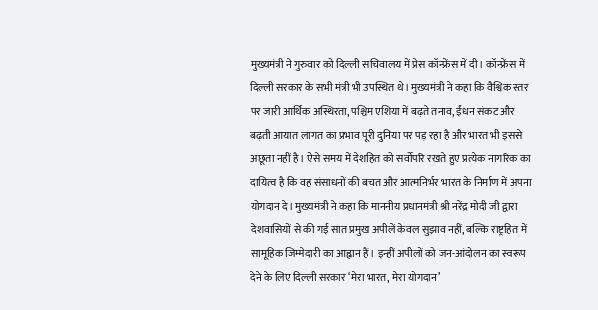मुख्यमंत्री ने गुरुवार को दिल्ली सचिवालय में प्रेस कॉन्फ्रेंस में दी। कॉन्फ्रेंस में दिल्ली सरकार के सभी मंत्री भी उपस्थित थे। मुख्यमंत्री ने कहा कि वैश्विक स्तर पर जारी आर्थिक अस्थिरता, पश्चिम एशिया में बढ़ते तनाव, ईंधन संकट और बढ़ती आयात लागत का प्रभाव पूरी दुनिया पर पड़ रहा है और भारत भी इससे अछूता नहीं है। ऐसे समय में देशहित को सर्वोपरि रखते हुए प्रत्येक नागरिक का दायित्व है कि वह संसाधनों की बचत और आत्मनिर्भर भारत के निर्माण में अपना योगदान दे। मुख्यमंत्री ने कहा कि माननीय प्रधानमंत्री श्री नरेंद्र मोदी जी द्वारा देशवासियों से की गई सात प्रमुख अपीलें केवल सुझाव नहीं, बल्कि राष्ट्रहित में सामूहिक जिम्मेदारी का आह्वान हैं। इन्हीं अपीलों को जन-आंदोलन का स्वरूप देने के लिए दिल्ली सरकार ‘मेरा भारत, मेरा योगदान’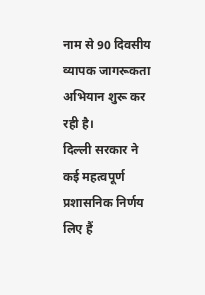नाम से 90 दिवसीय व्यापक जागरूकता अभियान शुरू कर रही है।
दिल्ली सरकार ने कई महत्वपूर्ण प्रशासनिक निर्णय लिए हैं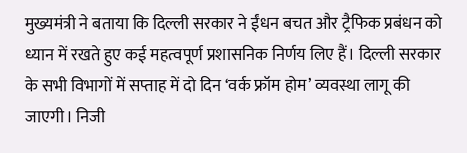मुख्यमंत्री ने बताया कि दिल्ली सरकार ने ईंधन बचत और ट्रैफिक प्रबंधन को ध्यान में रखते हुए कई महत्वपूर्ण प्रशासनिक निर्णय लिए हैं। दिल्ली सरकार के सभी विभागों में सप्ताह में दो दिन ‘वर्क फ्रॉम होम’ व्यवस्था लागू की जाएगी। निजी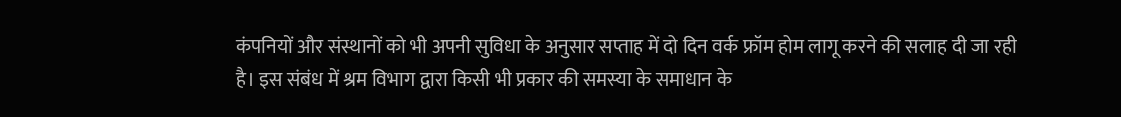कंपनियों और संस्थानों को भी अपनी सुविधा के अनुसार सप्ताह में दो दिन वर्क फ्रॉम होम लागू करने की सलाह दी जा रही है। इस संबंध में श्रम विभाग द्वारा किसी भी प्रकार की समस्या के समाधान के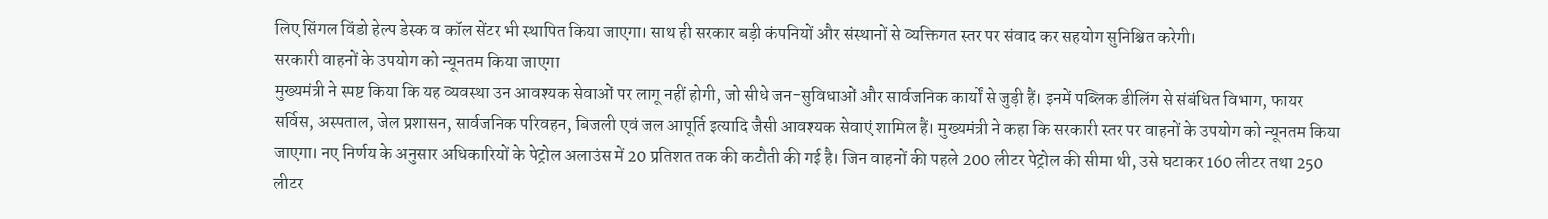लिए सिंगल विंडो हेल्प डेस्क व कॉल सेंटर भी स्थापित किया जाएगा। साथ ही सरकार बड़ी कंपनियों और संस्थानों से व्यक्तिगत स्तर पर संवाद कर सहयोग सुनिश्चित करेगी।
सरकारी वाहनों के उपयोग को न्यूनतम किया जाएगा
मुख्यमंत्री ने स्पष्ट किया कि यह व्यवस्था उन आवश्यक सेवाओं पर लागू नहीं होगी, जो सीधे जन-सुविधाओं और सार्वजनिक कार्यों से जुड़ी हैं। इनमें पब्लिक डीलिंग से संबंधित विभाग, फायर सर्विस, अस्पताल, जेल प्रशासन, सार्वजनिक परिवहन, बिजली एवं जल आपूर्ति इत्यादि जैसी आवश्यक सेवाएं शामिल हैं। मुख्यमंत्री ने कहा कि सरकारी स्तर पर वाहनों के उपयोग को न्यूनतम किया जाएगा। नए निर्णय के अनुसार अधिकारियों के पेट्रोल अलाउंस में 20 प्रतिशत तक की कटौती की गई है। जिन वाहनों की पहले 200 लीटर पेट्रोल की सीमा थी, उसे घटाकर 160 लीटर तथा 250 लीटर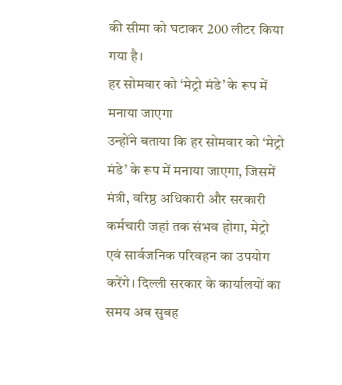की सीमा को घटाकर 200 लीटर किया गया है।
हर सोमवार को ‘मेट्रो मंडे’ के रूप में मनाया जाएगा
उन्होंने बताया कि हर सोमवार को ‘मेट्रो मंडे’ के रूप में मनाया जाएगा, जिसमें मंत्री, वरिष्ठ अधिकारी और सरकारी कर्मचारी जहां तक संभव होगा, मेट्रो एवं सार्वजनिक परिवहन का उपयोग करेंगे। दिल्ली सरकार के कार्यालयों का समय अब सुबह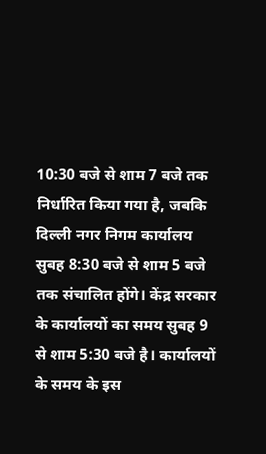10:30 बजे से शाम 7 बजे तक निर्धारित किया गया है, जबकि दिल्ली नगर निगम कार्यालय सुबह 8:30 बजे से शाम 5 बजे तक संचालित होंगे। केंद्र सरकार के कार्यालयों का समय सुबह 9 से शाम 5:30 बजे है। कार्यालयों के समय के इस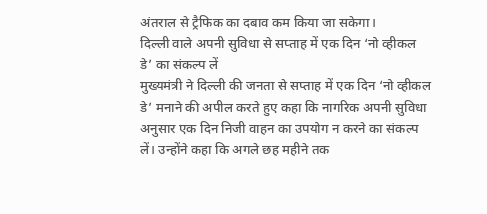अंतराल से ट्रैफिक का दबाव कम किया जा सकेगा।
दिल्ली वाले अपनी सुविधा से सप्ताह में एक दिन ‘नो व्हीकल डे’ का संकल्प लें
मुख्यमंत्री ने दिल्ली की जनता से सप्ताह में एक दिन ‘नो व्हीकल डे’ मनाने की अपील करते हुए कहा कि नागरिक अपनी सुविधा अनुसार एक दिन निजी वाहन का उपयोग न करने का संकल्प लें। उन्होंने कहा कि अगले छह महीने तक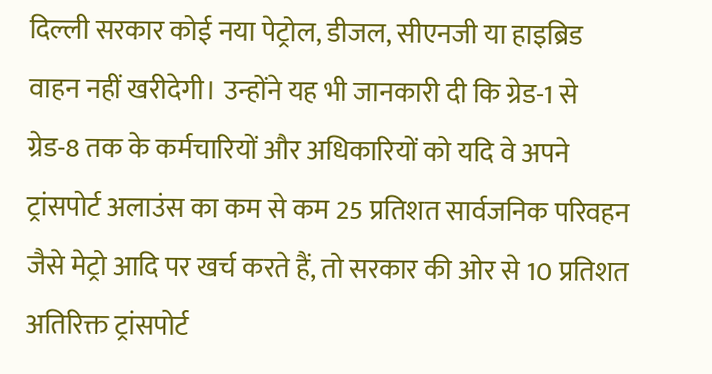दिल्ली सरकार कोई नया पेट्रोल, डीजल, सीएनजी या हाइब्रिड वाहन नहीं खरीदेगी। उन्होंने यह भी जानकारी दी कि ग्रेड-1 से ग्रेड-8 तक के कर्मचारियों और अधिकारियों को यदि वे अपने ट्रांसपोर्ट अलाउंस का कम से कम 25 प्रतिशत सार्वजनिक परिवहन जैसे मेट्रो आदि पर खर्च करते हैं, तो सरकार की ओर से 10 प्रतिशत अतिरिक्त ट्रांसपोर्ट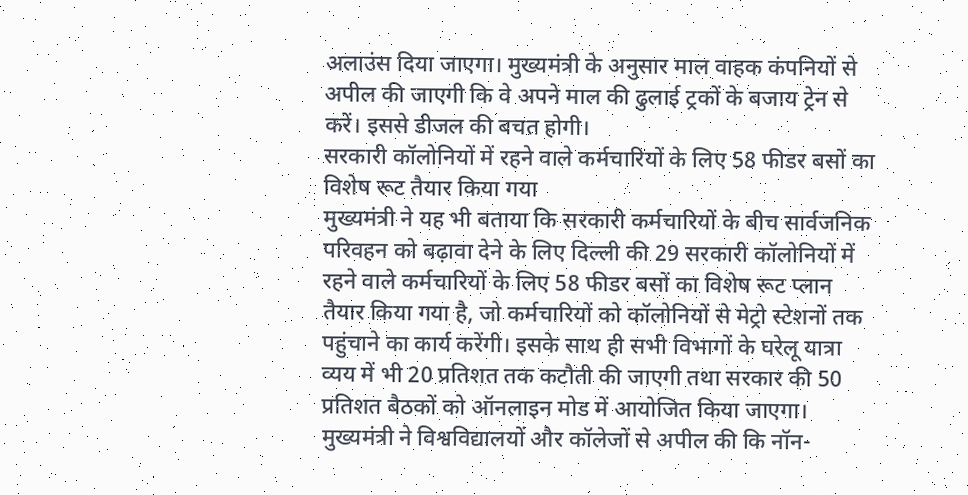अलाउंस दिया जाएगा। मुख्यमंत्री के अनुसार माल वाहक कंपनियों से अपील की जाएगी कि वे अपने माल की ढुलाई ट्रकों के बजाय ट्रेन से करें। इससे डीजल की बचत होगी।
सरकारी कॉलोनियों में रहने वाले कर्मचारियों के लिए 58 फीडर बसों का विशेष रूट तैयार किया गया
मुख्यमंत्री ने यह भी बताया कि सरकारी कर्मचारियों के बीच सार्वजनिक परिवहन को बढ़ावा देने के लिए दिल्ली की 29 सरकारी कॉलोनियों में रहने वाले कर्मचारियों के लिए 58 फीडर बसों का विशेष रूट प्लान तैयार किया गया है, जो कर्मचारियों को कॉलोनियों से मेट्रो स्टेशनों तक पहुंचाने का कार्य करेंगी। इसके साथ ही सभी विभागों के घरेलू यात्रा व्यय में भी 20 प्रतिशत तक कटौती की जाएगी तथा सरकार की 50 प्रतिशत बैठकों को ऑनलाइन मोड में आयोजित किया जाएगा। मुख्यमंत्री ने विश्वविद्यालयों और कॉलेजों से अपील की कि नॉन-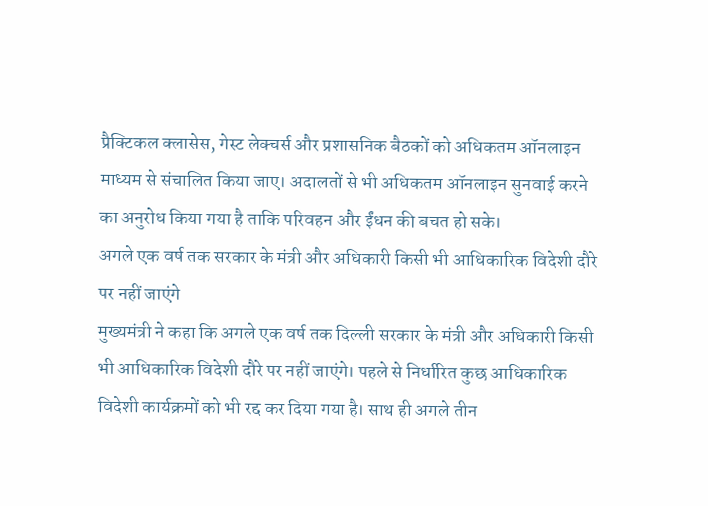प्रैक्टिकल क्लासेस, गेस्ट लेक्चर्स और प्रशासनिक बैठकों को अधिकतम ऑनलाइन माध्यम से संचालित किया जाए। अदालतों से भी अधिकतम ऑनलाइन सुनवाई करने का अनुरोध किया गया है ताकि परिवहन और ईंधन की बचत हो सके।
अगले एक वर्ष तक सरकार के मंत्री और अधिकारी किसी भी आधिकारिक विदेशी दौरे पर नहीं जाएंगे
मुख्यमंत्री ने कहा कि अगले एक वर्ष तक दिल्ली सरकार के मंत्री और अधिकारी किसी भी आधिकारिक विदेशी दौरे पर नहीं जाएंगे। पहले से निर्धारित कुछ आधिकारिक विदेशी कार्यक्रमों को भी रद्द कर दिया गया है। साथ ही अगले तीन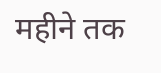महीने तक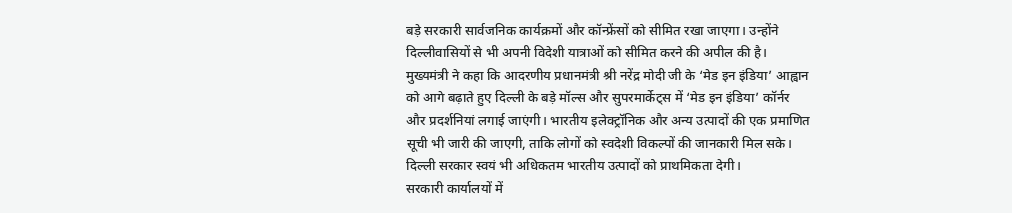बड़े सरकारी सार्वजनिक कार्यक्रमों और कॉन्फ्रेंसों को सीमित रखा जाएगा। उन्होंने दिल्लीवासियों से भी अपनी विदेशी यात्राओं को सीमित करने की अपील की है। मुख्यमंत्री ने कहा कि आदरणीय प्रधानमंत्री श्री नरेंद्र मोदी जी के ‘मेड इन इंडिया’ आह्वान को आगे बढ़ाते हुए दिल्ली के बड़े मॉल्स और सुपरमार्केट्स में ‘मेड इन इंडिया’ कॉर्नर और प्रदर्शनियां लगाई जाएंगी। भारतीय इलेक्ट्रॉनिक और अन्य उत्पादों की एक प्रमाणित सूची भी जारी की जाएगी, ताकि लोगों को स्वदेशी विकल्पों की जानकारी मिल सके। दिल्ली सरकार स्वयं भी अधिकतम भारतीय उत्पादों को प्राथमिकता देगी।
सरकारी कार्यालयों में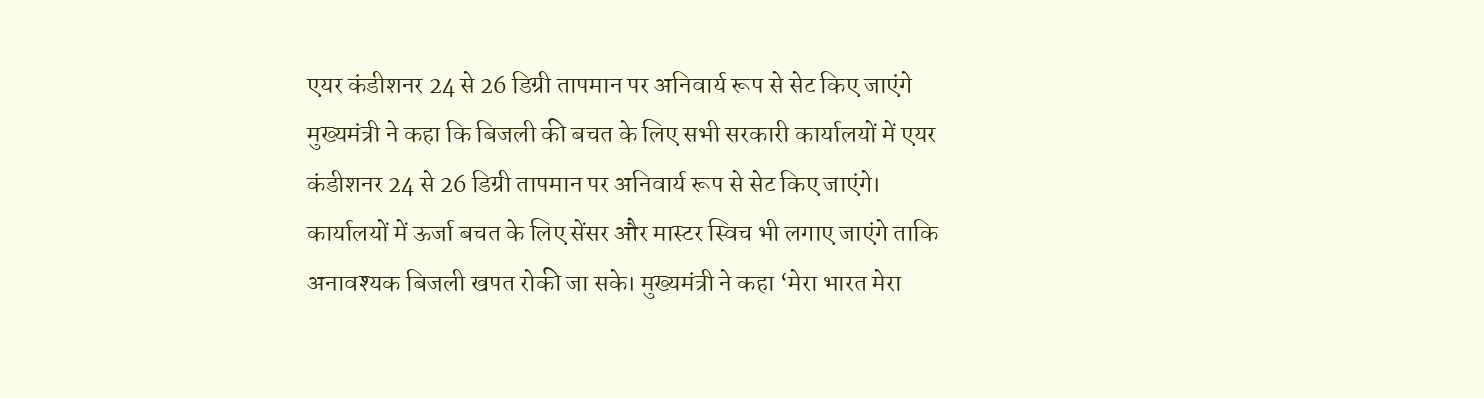एयर कंडीशनर 24 से 26 डिग्री तापमान पर अनिवार्य रूप से सेट किए जाएंगे
मुख्यमंत्री ने कहा कि बिजली की बचत के लिए सभी सरकारी कार्यालयों में एयर कंडीशनर 24 से 26 डिग्री तापमान पर अनिवार्य रूप से सेट किए जाएंगे। कार्यालयों में ऊर्जा बचत के लिए सेंसर और मास्टर स्विच भी लगाए जाएंगे ताकि अनावश्यक बिजली खपत रोकी जा सके। मुख्यमंत्री ने कहा ‘मेरा भारत मेरा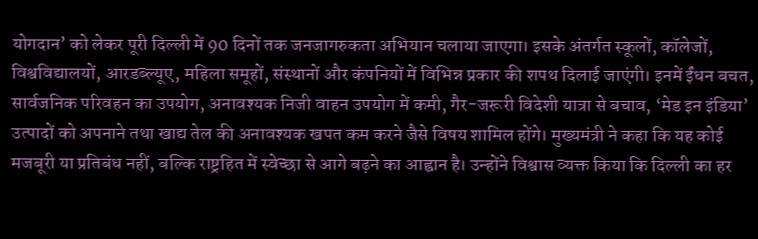योगदान’ को लेकर पूरी दिल्ली में 90 दिनों तक जनजागरुकता अभियान चलाया जाएगा। इसके अंतर्गत स्कूलों, कॉलेजों, विश्वविद्यालयों, आरडब्ल्यूए, महिला समूहों, संस्थानों और कंपनियों में विभिन्न प्रकार की शपथ दिलाई जाएंगी। इनमें ईंधन बचत, सार्वजनिक परिवहन का उपयोग, अनावश्यक निजी वाहन उपयोग में कमी, गैर-जरूरी विदेशी यात्रा से बचाव, ‘मेड इन इंडिया’ उत्पादों को अपनाने तथा खाद्य तेल की अनावश्यक खपत कम करने जैसे विषय शामिल होंगे। मुख्यमंत्री ने कहा कि यह कोई मजबूरी या प्रतिबंध नहीं, बल्कि राष्ट्रहित में स्वेच्छा से आगे बढ़ने का आह्वान है। उन्होंने विश्वास व्यक्त किया कि दिल्ली का हर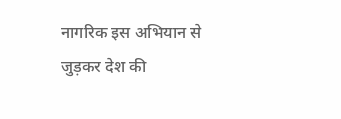नागरिक इस अभियान से जुड़कर देश की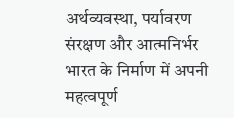अर्थव्यवस्था, पर्यावरण संरक्षण और आत्मनिर्भर भारत के निर्माण में अपनी महत्वपूर्ण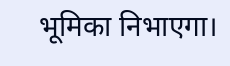भूमिका निभाएगा।